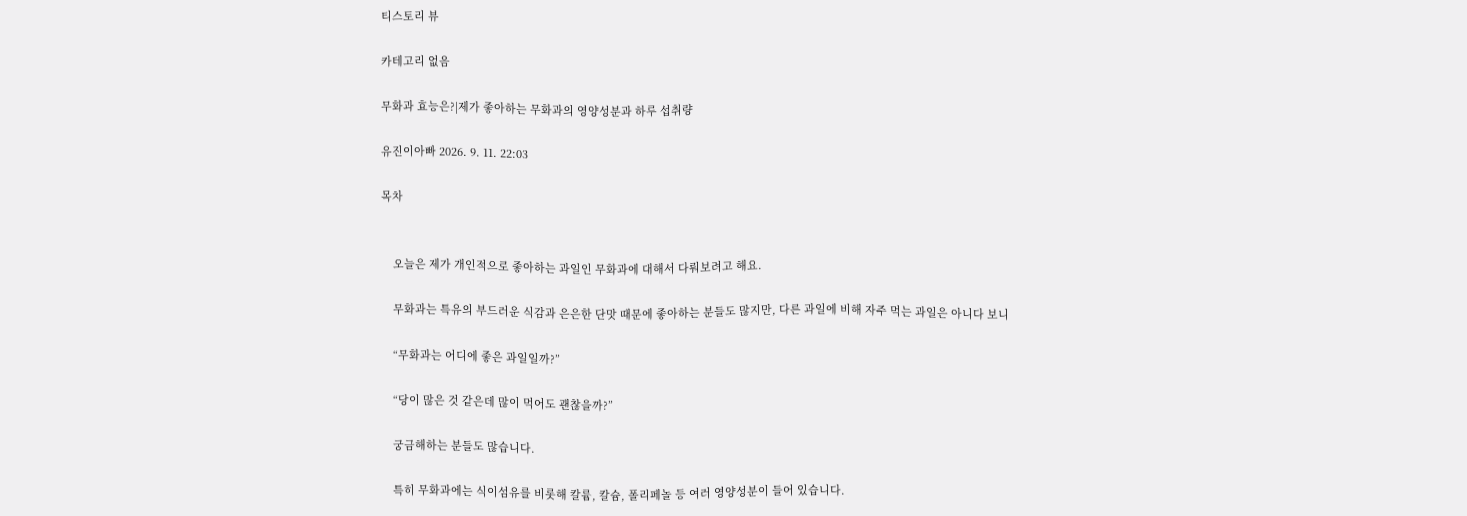티스토리 뷰

카테고리 없음

무화과 효능은?|제가 좋아하는 무화과의 영양성분과 하루 섭취량

유진이아빠 2026. 9. 11. 22:03

목차


    오늘은 제가 개인적으로 좋아하는 과일인 무화과에 대해서 다뤄보려고 해요.

    무화과는 특유의 부드러운 식감과 은은한 단맛 때문에 좋아하는 분들도 많지만, 다른 과일에 비해 자주 먹는 과일은 아니다 보니

    “무화과는 어디에 좋은 과일일까?”

    “당이 많은 것 같은데 많이 먹어도 괜찮을까?”

    궁금해하는 분들도 많습니다.

    특히 무화과에는 식이섬유를 비롯해 칼륨, 칼슘, 폴리페놀 등 여러 영양성분이 들어 있습니다.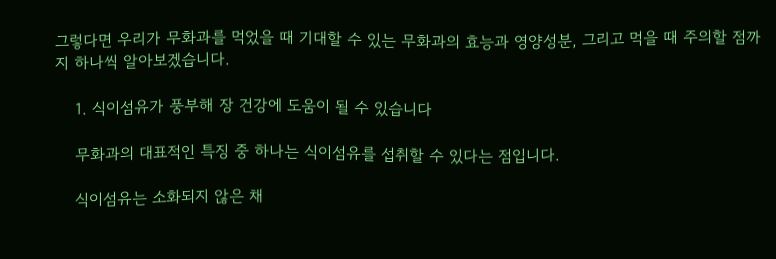그렇다면 우리가 무화과를 먹었을 때 기대할 수 있는 무화과의 효능과 영양성분, 그리고 먹을 때 주의할 점까지 하나씩 알아보겠습니다.

    1. 식이섬유가 풍부해 장 건강에 도움이 될 수 있습니다

    무화과의 대표적인 특징 중 하나는 식이섬유를 섭취할 수 있다는 점입니다.

    식이섬유는 소화되지 않은 채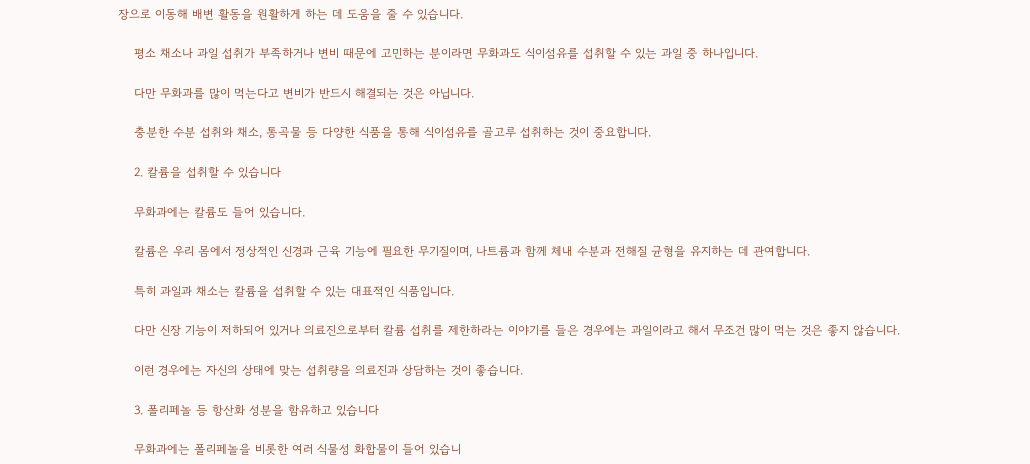장으로 이동해 배변 활동을 원활하게 하는 데 도움을 줄 수 있습니다.

    평소 채소나 과일 섭취가 부족하거나 변비 때문에 고민하는 분이라면 무화과도 식이섬유를 섭취할 수 있는 과일 중 하나입니다.

    다만 무화과를 많이 먹는다고 변비가 반드시 해결되는 것은 아닙니다.

    충분한 수분 섭취와 채소, 통곡물 등 다양한 식품을 통해 식이섬유를 골고루 섭취하는 것이 중요합니다.

    2. 칼륨을 섭취할 수 있습니다

    무화과에는 칼륨도 들어 있습니다.

    칼륨은 우리 몸에서 정상적인 신경과 근육 기능에 필요한 무기질이며, 나트륨과 함께 체내 수분과 전해질 균형을 유지하는 데 관여합니다.

    특히 과일과 채소는 칼륨을 섭취할 수 있는 대표적인 식품입니다.

    다만 신장 기능이 저하되어 있거나 의료진으로부터 칼륨 섭취를 제한하라는 이야기를 들은 경우에는 과일이라고 해서 무조건 많이 먹는 것은 좋지 않습니다.

    이런 경우에는 자신의 상태에 맞는 섭취량을 의료진과 상담하는 것이 좋습니다.

    3. 폴리페놀 등 항산화 성분을 함유하고 있습니다

    무화과에는 폴리페놀을 비롯한 여러 식물성 화합물이 들어 있습니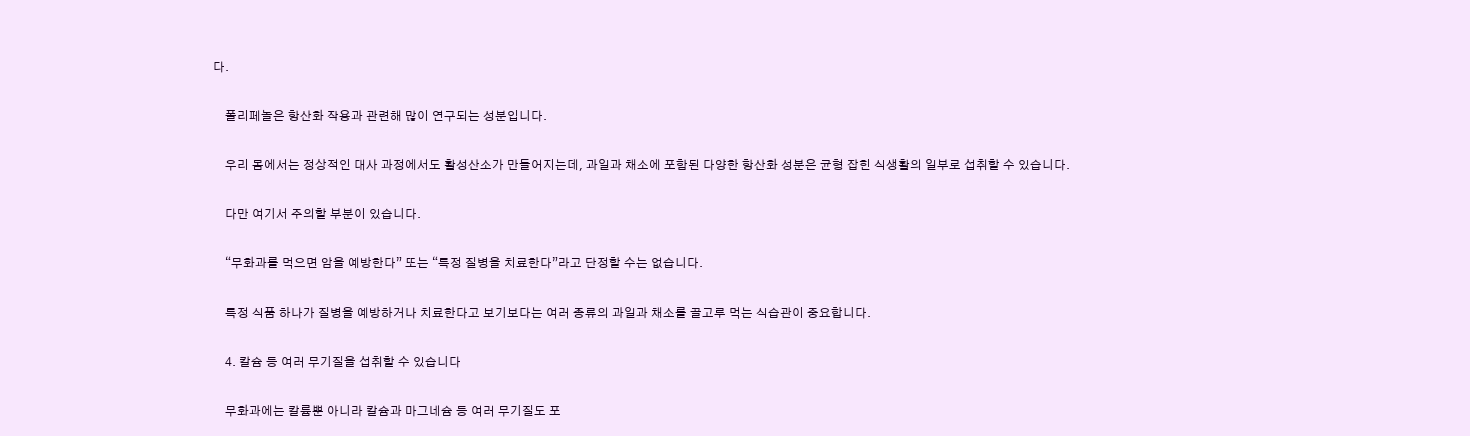다.

    폴리페놀은 항산화 작용과 관련해 많이 연구되는 성분입니다.

    우리 몸에서는 정상적인 대사 과정에서도 활성산소가 만들어지는데, 과일과 채소에 포함된 다양한 항산화 성분은 균형 잡힌 식생활의 일부로 섭취할 수 있습니다.

    다만 여기서 주의할 부분이 있습니다.

    “무화과를 먹으면 암을 예방한다” 또는 “특정 질병을 치료한다”라고 단정할 수는 없습니다.

    특정 식품 하나가 질병을 예방하거나 치료한다고 보기보다는 여러 종류의 과일과 채소를 골고루 먹는 식습관이 중요합니다.

    4. 칼슘 등 여러 무기질을 섭취할 수 있습니다

    무화과에는 칼륨뿐 아니라 칼슘과 마그네슘 등 여러 무기질도 포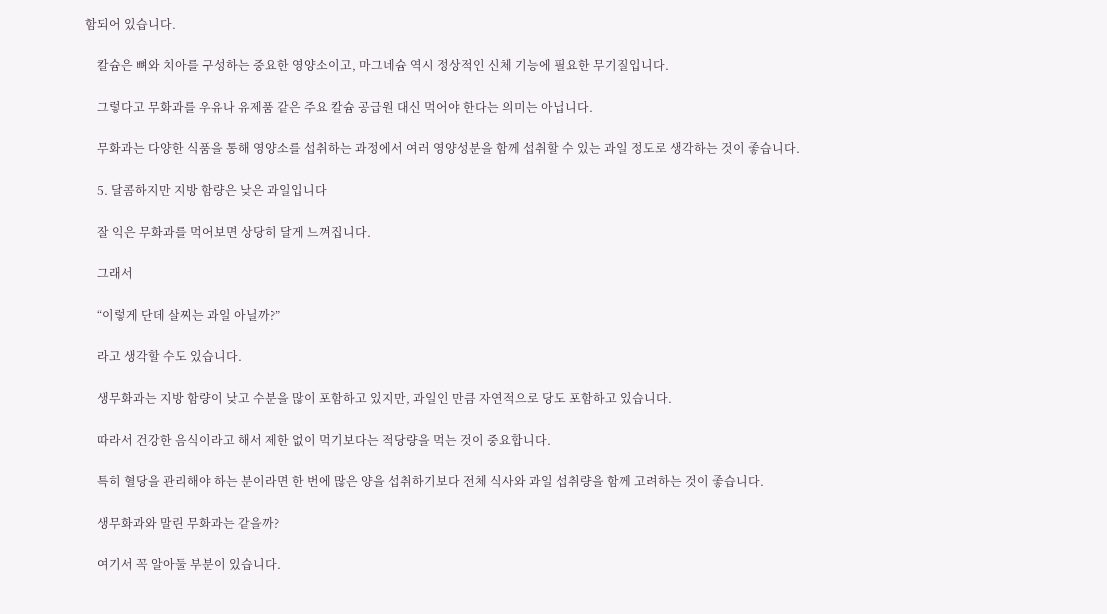함되어 있습니다.

    칼슘은 뼈와 치아를 구성하는 중요한 영양소이고, 마그네슘 역시 정상적인 신체 기능에 필요한 무기질입니다.

    그렇다고 무화과를 우유나 유제품 같은 주요 칼슘 공급원 대신 먹어야 한다는 의미는 아닙니다.

    무화과는 다양한 식품을 통해 영양소를 섭취하는 과정에서 여러 영양성분을 함께 섭취할 수 있는 과일 정도로 생각하는 것이 좋습니다.

    5. 달콤하지만 지방 함량은 낮은 과일입니다

    잘 익은 무화과를 먹어보면 상당히 달게 느껴집니다.

    그래서

    “이렇게 단데 살찌는 과일 아닐까?”

    라고 생각할 수도 있습니다.

    생무화과는 지방 함량이 낮고 수분을 많이 포함하고 있지만, 과일인 만큼 자연적으로 당도 포함하고 있습니다.

    따라서 건강한 음식이라고 해서 제한 없이 먹기보다는 적당량을 먹는 것이 중요합니다.

    특히 혈당을 관리해야 하는 분이라면 한 번에 많은 양을 섭취하기보다 전체 식사와 과일 섭취량을 함께 고려하는 것이 좋습니다.

    생무화과와 말린 무화과는 같을까?

    여기서 꼭 알아둘 부분이 있습니다.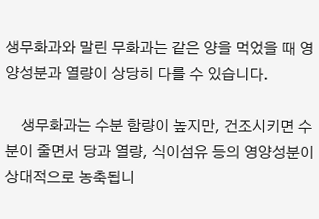생무화과와 말린 무화과는 같은 양을 먹었을 때 영양성분과 열량이 상당히 다를 수 있습니다.

    생무화과는 수분 함량이 높지만, 건조시키면 수분이 줄면서 당과 열량, 식이섬유 등의 영양성분이 상대적으로 농축됩니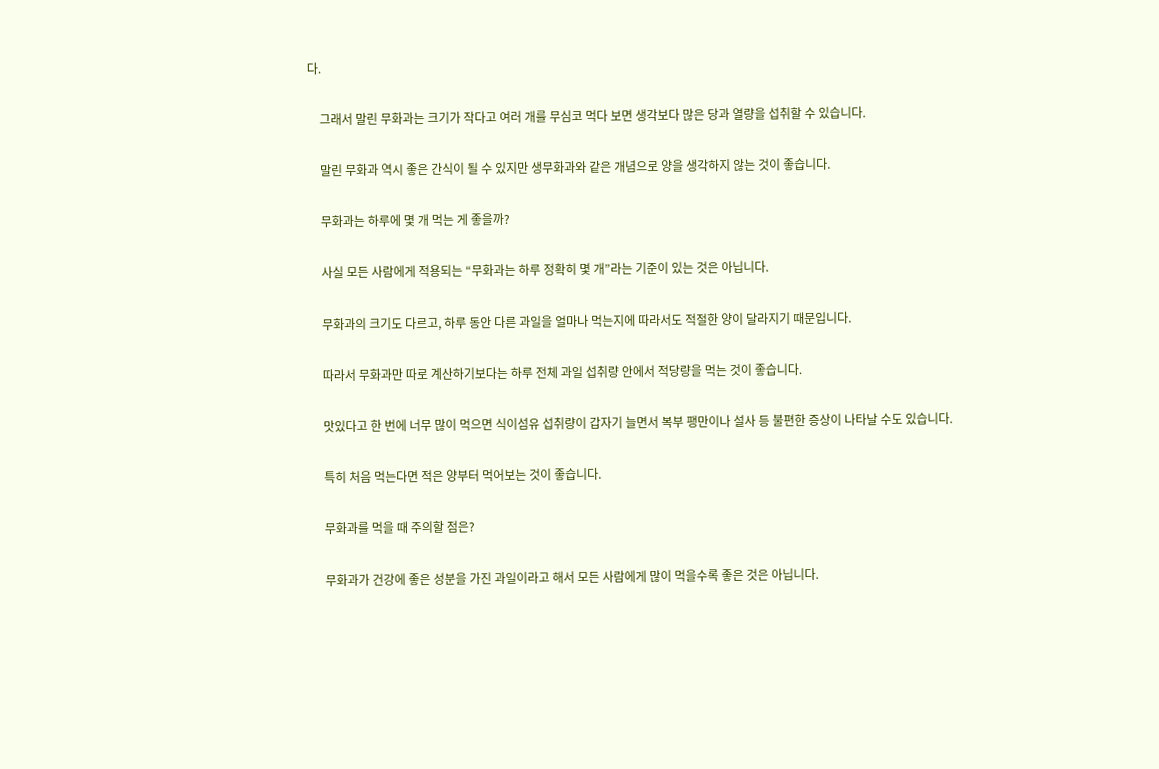다.

    그래서 말린 무화과는 크기가 작다고 여러 개를 무심코 먹다 보면 생각보다 많은 당과 열량을 섭취할 수 있습니다.

    말린 무화과 역시 좋은 간식이 될 수 있지만 생무화과와 같은 개념으로 양을 생각하지 않는 것이 좋습니다.

    무화과는 하루에 몇 개 먹는 게 좋을까?

    사실 모든 사람에게 적용되는 “무화과는 하루 정확히 몇 개”라는 기준이 있는 것은 아닙니다.

    무화과의 크기도 다르고, 하루 동안 다른 과일을 얼마나 먹는지에 따라서도 적절한 양이 달라지기 때문입니다.

    따라서 무화과만 따로 계산하기보다는 하루 전체 과일 섭취량 안에서 적당량을 먹는 것이 좋습니다.

    맛있다고 한 번에 너무 많이 먹으면 식이섬유 섭취량이 갑자기 늘면서 복부 팽만이나 설사 등 불편한 증상이 나타날 수도 있습니다.

    특히 처음 먹는다면 적은 양부터 먹어보는 것이 좋습니다.

    무화과를 먹을 때 주의할 점은?

    무화과가 건강에 좋은 성분을 가진 과일이라고 해서 모든 사람에게 많이 먹을수록 좋은 것은 아닙니다.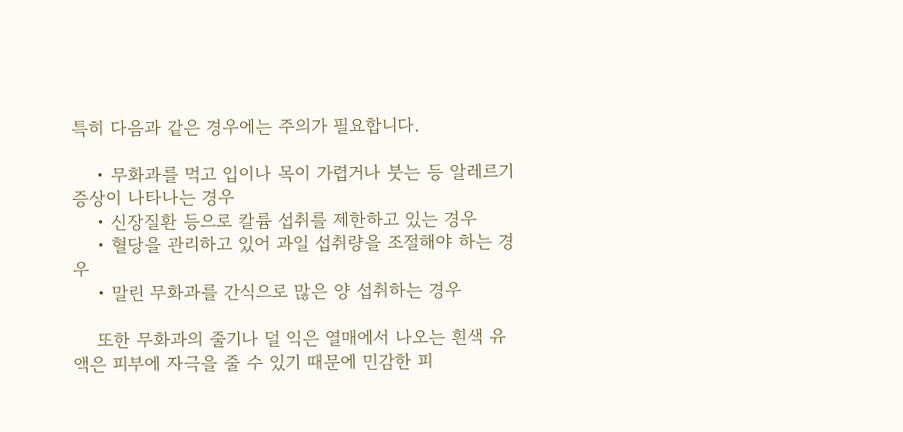특히 다음과 같은 경우에는 주의가 필요합니다.

    • 무화과를 먹고 입이나 목이 가렵거나 붓는 등 알레르기 증상이 나타나는 경우
    • 신장질환 등으로 칼륨 섭취를 제한하고 있는 경우
    • 혈당을 관리하고 있어 과일 섭취량을 조절해야 하는 경우
    • 말린 무화과를 간식으로 많은 양 섭취하는 경우

    또한 무화과의 줄기나 덜 익은 열매에서 나오는 흰색 유액은 피부에 자극을 줄 수 있기 때문에 민감한 피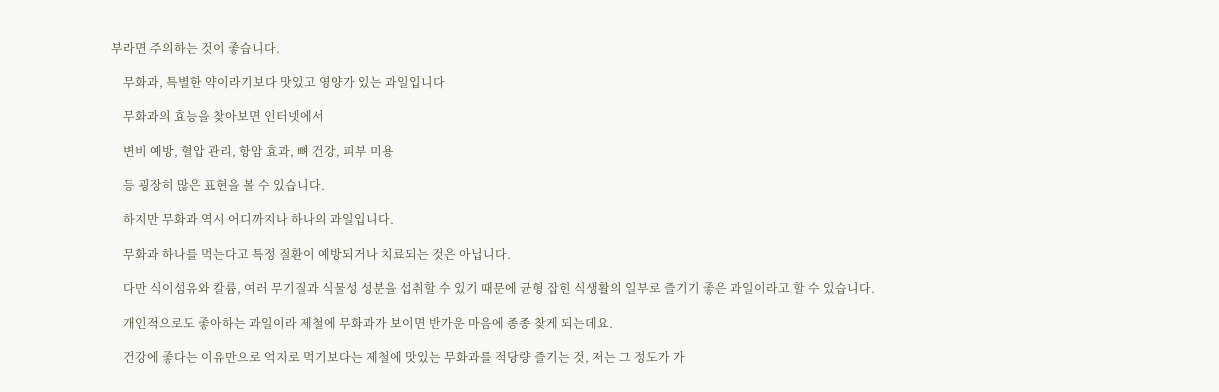부라면 주의하는 것이 좋습니다.

    무화과, 특별한 약이라기보다 맛있고 영양가 있는 과일입니다

    무화과의 효능을 찾아보면 인터넷에서

    변비 예방, 혈압 관리, 항암 효과, 뼈 건강, 피부 미용

    등 굉장히 많은 표현을 볼 수 있습니다.

    하지만 무화과 역시 어디까지나 하나의 과일입니다.

    무화과 하나를 먹는다고 특정 질환이 예방되거나 치료되는 것은 아닙니다.

    다만 식이섬유와 칼륨, 여러 무기질과 식물성 성분을 섭취할 수 있기 때문에 균형 잡힌 식생활의 일부로 즐기기 좋은 과일이라고 할 수 있습니다.

    개인적으로도 좋아하는 과일이라 제철에 무화과가 보이면 반가운 마음에 종종 찾게 되는데요.

    건강에 좋다는 이유만으로 억지로 먹기보다는 제철에 맛있는 무화과를 적당량 즐기는 것, 저는 그 정도가 가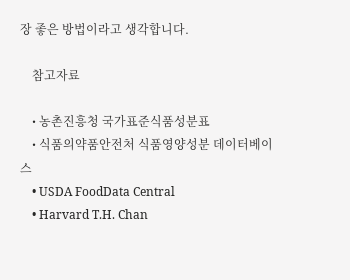장 좋은 방법이라고 생각합니다.

    참고자료

    • 농촌진흥청 국가표준식품성분표
    • 식품의약품안전처 식품영양성분 데이터베이스
    • USDA FoodData Central
    • Harvard T.H. Chan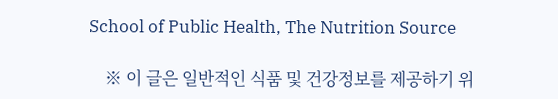School of Public Health, The Nutrition Source

    ※ 이 글은 일반적인 식품 및 건강정보를 제공하기 위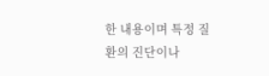한 내용이며 특정 질환의 진단이나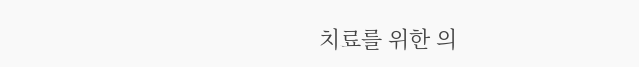치료를 위한 의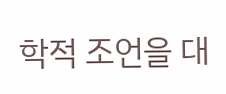학적 조언을 대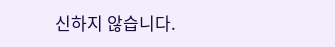신하지 않습니다.